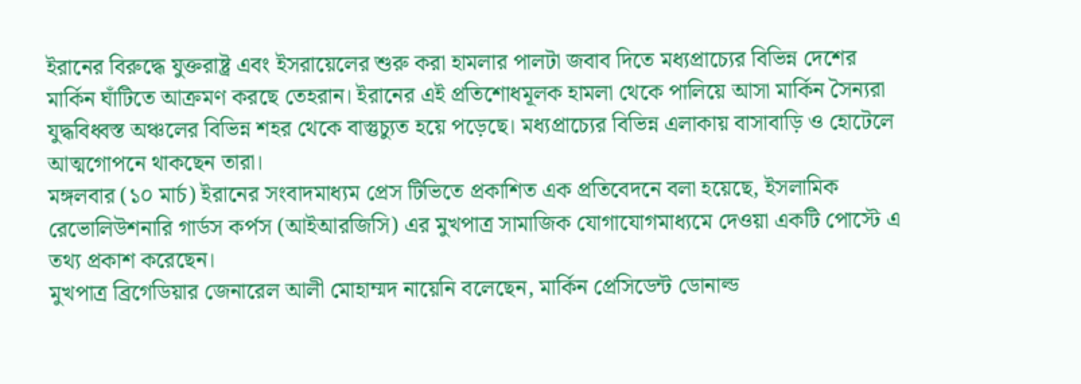ইরানের বিরুদ্ধে যুক্তরাষ্ট্র এবং ইসরায়েলের শুরু করা হামলার পালটা জবাব দিতে মধ্যপ্রাচ্যের বিভিন্ন দেশের মার্কিন ঘাঁটিতে আক্রমণ করছে তেহরান। ইরানের এই প্রতিশোধমূলক হামলা থেকে পালিয়ে আসা মার্কিন সৈন্যরা যুদ্ধবিধ্বস্ত অঞ্চলের বিভিন্ন শহর থেকে বাস্তুচ্যুত হয়ে পড়েছে। মধ্যপ্রাচ্যের বিভিন্ন এলাকায় বাসাবাড়ি ও হোটেলে আত্মগোপনে থাকছেন তারা।
মঙ্গলবার (১০ মার্চ) ইরানের সংবাদমাধ্যম প্রেস টিভিতে প্রকাশিত এক প্রতিবেদনে বলা হয়েছে, ইসলামিক রেভোলিউশনারি গার্ডস কর্পস (আইআরজিসি) এর মুখপাত্র সামাজিক যোগাযোগমাধ্যমে দেওয়া একটি পোস্টে এ তথ্য প্রকাশ করেছেন।
মুখপাত্র ব্রিগেডিয়ার জেনারেল আলী মোহাম্মদ নায়েনি বলেছেন, মার্কিন প্রেসিডেন্ট ডোনাল্ড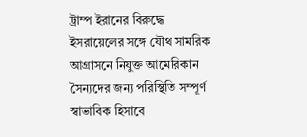ট্রাম্প ইরানের বিরুদ্ধে ইসরায়েলের সঙ্গে যৌথ সামরিক আগ্রাসনে নিযুক্ত আমেরিকান সৈন্যদের জন্য পরিস্থিতি সম্পূর্ণ স্বাভাবিক হিসাবে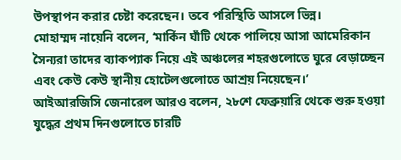উপস্থাপন করার চেষ্টা করেছেন। তবে পরিস্থিতি আসলে ভিন্ন।
মোহাম্মদ নায়েনি বলেন, ‘মার্কিন ঘাঁটি থেকে পালিয়ে আসা আমেরিকান সৈন্যরা তাদের ব্যাকপ্যাক নিয়ে এই অঞ্চলের শহরগুলোতে ঘুরে বেড়াচ্ছেন এবং কেউ কেউ স্থানীয় হোটেলগুলোতে আশ্রয় নিয়েছেন।’
আইআরজিসি জেনারেল আরও বলেন, ২৮শে ফেব্রুয়ারি থেকে শুরু হওয়া যুদ্ধের প্রথম দিনগুলোতে চারটি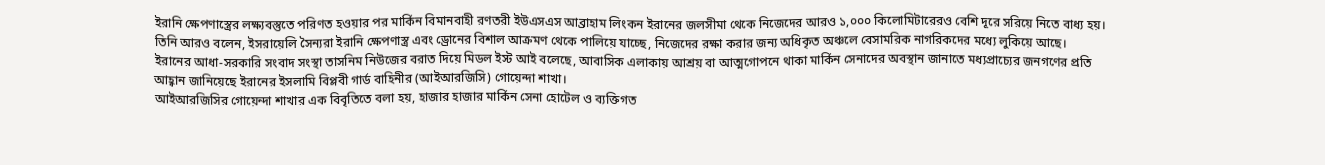ইরানি ক্ষেপণাস্ত্রের লক্ষ্যবস্তুতে পরিণত হওয়ার পর মার্কিন বিমানবাহী রণতরী ইউএসএস আব্রাহাম লিংকন ইরানের জলসীমা থেকে নিজেদের আরও ১,০০০ কিলোমিটারেরও বেশি দূরে সরিয়ে নিতে বাধ্য হয়।
তিনি আরও বলেন, ইসরায়েলি সৈন্যরা ইরানি ক্ষেপণাস্ত্র এবং ড্রোনের বিশাল আক্রমণ থেকে পালিয়ে যাচ্ছে, নিজেদের রক্ষা করার জন্য অধিকৃত অঞ্চলে বেসামরিক নাগরিকদের মধ্যে লুকিয়ে আছে।
ইরানের আধা-সরকারি সংবাদ সংস্থা তাসনিম নিউজের বরাত দিয়ে মিডল ইস্ট আই বলেছে, আবাসিক এলাকায় আশ্রয় বা আত্মগোপনে থাকা মার্কিন সেনাদের অবস্থান জানাতে মধ্যপ্রাচ্যের জনগণের প্রতি আহ্বান জানিয়েছে ইরানের ইসলামি বিপ্লবী গার্ড বাহিনীর (আইআরজিসি) গোয়েন্দা শাখা।
আইআরজিসির গোয়েন্দা শাখার এক বিবৃতিতে বলা হয়, হাজার হাজার মার্কিন সেনা হোটেল ও ব্যক্তিগত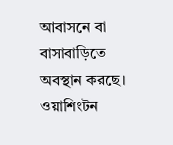আবাসনে বা বাসাবাড়িতে অবস্থান করছে। ওয়াশিংটন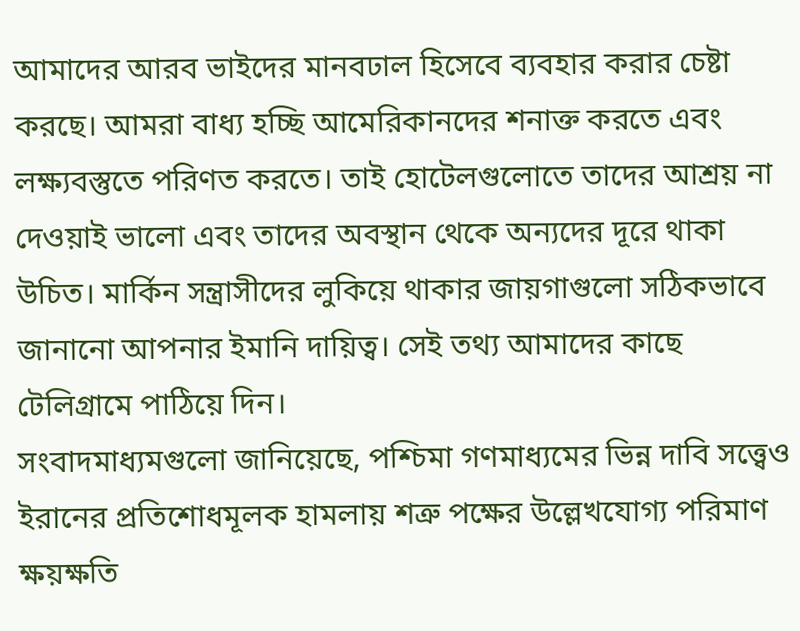আমাদের আরব ভাইদের মানবঢাল হিসেবে ব্যবহার করার চেষ্টা করছে। আমরা বাধ্য হচ্ছি আমেরিকানদের শনাক্ত করতে এবং লক্ষ্যবস্তুতে পরিণত করতে। তাই হোটেলগুলোতে তাদের আশ্রয় না দেওয়াই ভালো এবং তাদের অবস্থান থেকে অন্যদের দূরে থাকা উচিত। মার্কিন সন্ত্রাসীদের লুকিয়ে থাকার জায়গাগুলো সঠিকভাবে জানানো আপনার ইমানি দায়িত্ব। সেই তথ্য আমাদের কাছে টেলিগ্রামে পাঠিয়ে দিন।
সংবাদমাধ্যমগুলো জানিয়েছে, পশ্চিমা গণমাধ্যমের ভিন্ন দাবি সত্ত্বেও ইরানের প্রতিশোধমূলক হামলায় শত্রু পক্ষের উল্লেখযোগ্য পরিমাণ ক্ষয়ক্ষতি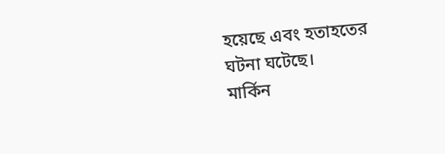হয়েছে এবং হতাহতের ঘটনা ঘটেছে।
মার্কিন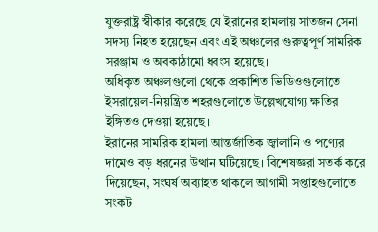যুক্তরাষ্ট্র স্বীকার করেছে যে ইরানের হামলায় সাতজন সেনা সদস্য নিহত হয়েছেন এবং এই অঞ্চলের গুরুত্বপূর্ণ সামরিক সরঞ্জাম ও অবকাঠামো ধ্বংস হয়েছে।
অধিকৃত অঞ্চলগুলো থেকে প্রকাশিত ভিডিওগুলোতে ইসরায়েল-নিয়ন্ত্রিত শহরগুলোতে উল্লেখযোগ্য ক্ষতির ইঙ্গিতও দেওয়া হয়েছে।
ইরানের সামরিক হামলা আন্তর্জাতিক জ্বালানি ও পণ্যের দামেও বড় ধরনের উত্থান ঘটিয়েছে। বিশেষজ্ঞরা সতর্ক করে দিয়েছেন, সংঘর্ষ অব্যাহত থাকলে আগামী সপ্তাহগুলোতে সংকট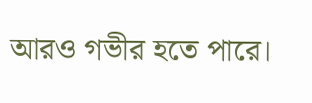আরও গভীর হতে পারে।